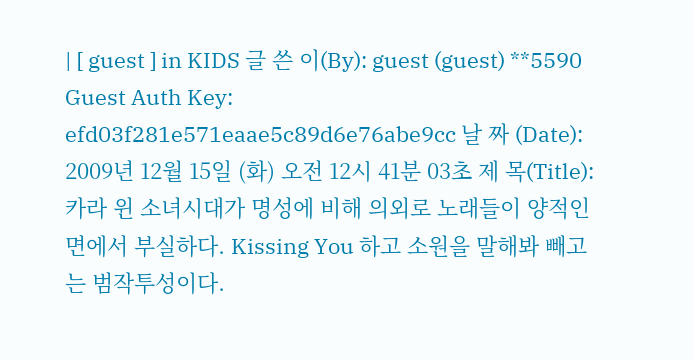| [ guest ] in KIDS 글 쓴 이(By): guest (guest) **5590 Guest Auth Key: efd03f281e571eaae5c89d6e76abe9cc 날 짜 (Date): 2009년 12월 15일 (화) 오전 12시 41분 03초 제 목(Title): 카라 윈 소녀시대가 명성에 비해 의외로 노래들이 양적인 면에서 부실하다. Kissing You 하고 소원을 말해봐 빼고는 범작투성이다.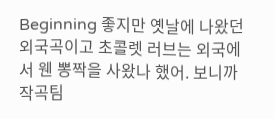Beginning 좋지만 옛날에 나왔던 외국곡이고 초콜렛 러브는 외국에서 웬 뽕짝을 사왔나 했어. 보니까 작곡팀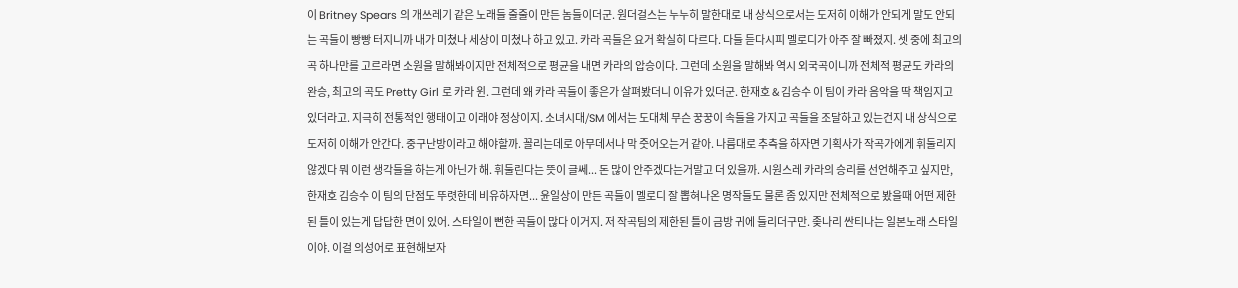이 Britney Spears 의 개쓰레기 같은 노래들 줄줄이 만든 놈들이더군. 원더걸스는 누누히 말한대로 내 상식으로서는 도저히 이해가 안되게 말도 안되는 곡들이 빵빵 터지니까 내가 미쳤나 세상이 미쳤나 하고 있고. 카라 곡들은 요거 확실히 다르다. 다들 듣다시피 멜로디가 아주 잘 빠졌지. 셋 중에 최고의 곡 하나만를 고르라면 소원을 말해봐이지만 전체적으로 평균을 내면 카라의 압승이다. 그런데 소원을 말해봐 역시 외국곡이니까 전체적 평균도 카라의 완승, 최고의 곡도 Pretty Girl 로 카라 윈. 그런데 왜 카라 곡들이 좋은가 살펴봤더니 이유가 있더군. 한재호 & 김승수 이 팀이 카라 음악을 딱 책임지고 있더라고. 지극히 전통적인 행태이고 이래야 정상이지. 소녀시대/SM 에서는 도대체 무슨 꿍꿍이 속들을 가지고 곡들을 조달하고 있는건지 내 상식으로 도저히 이해가 안간다. 중구난방이라고 해야할까. 꼴리는데로 아무데서나 막 줏어오는거 같아. 나름대로 추측을 하자면 기획사가 작곡가에게 휘둘리지 않겠다 뭐 이런 생각들을 하는게 아닌가 해. 휘둘린다는 뜻이 글쎄... 돈 많이 안주겠다는거말고 더 있을까. 시원스레 카라의 승리를 선언해주고 싶지만, 한재호 김승수 이 팀의 단점도 뚜렷한데 비유하자면... 윤일상이 만든 곡들이 멜로디 잘 뽑혀나온 명작들도 물론 좀 있지만 전체적으로 봤을때 어떤 제한된 틀이 있는게 답답한 면이 있어. 스타일이 뻔한 곡들이 많다 이거지. 저 작곡팀의 제한된 틀이 금방 귀에 들리더구만. 좆나리 싼티나는 일본노래 스타일이야. 이걸 의성어로 표현해보자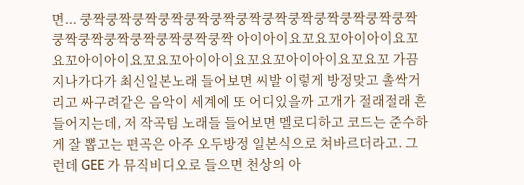면... 쿵짝쿵짝쿵짝쿵짝쿵짝쿵짝쿵짝쿵짝쿵짝쿵짝쿵짝쿵짝쿵짝쿵짝쿵짝쿵짝쿵짝쿵짝쿵짝쿵짝 아이아이요꼬요꼬아이아이요꼬요꼬아이아이요꼬요꼬아이아이요꼬요꼬아이아이요꼬요꼬 가끔 지나가다가 최신일본노래 들어보면 씨발 이렇게 방정맞고 촐싹거리고 싸구려같은 음악이 세계에 또 어디있을까 고개가 절래절래 흔들어지는데, 저 작곡팀 노래들 들어보면 멜로디하고 코드는 준수하게 잘 뽑고는 편곡은 아주 오두방정 일본식으로 쳐바르더라고. 그런데 GEE 가 뮤직비디오로 들으면 천상의 아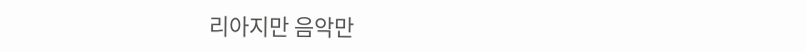리아지만 음악만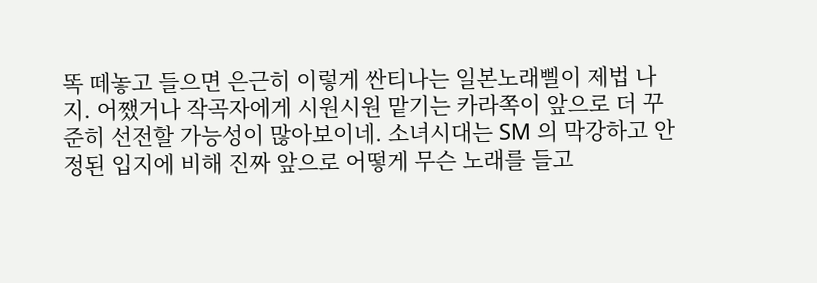똑 떼놓고 들으면 은근히 이렇게 싼티나는 일본노래삘이 제법 나지. 어쨌거나 작곡자에게 시원시원 맡기는 카라쪽이 앞으로 더 꾸준히 선전할 가능성이 많아보이네. 소녀시대는 SM 의 막강하고 안정된 입지에 비해 진짜 앞으로 어떻게 무슨 노래를 들고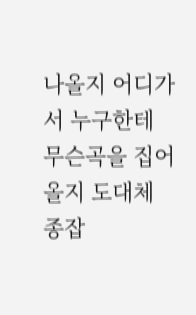나올지 어디가서 누구한테 무슨곡을 집어올지 도대체 종잡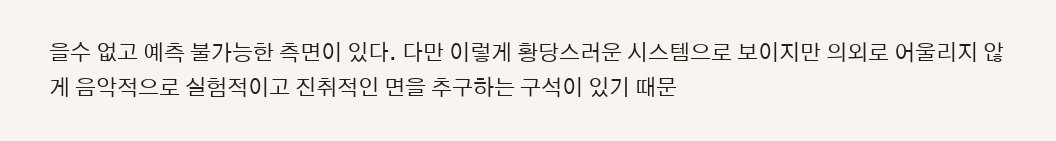을수 없고 예측 불가능한 측면이 있다. 다만 이렇게 황당스러운 시스템으로 보이지만 의외로 어울리지 않게 음악적으로 실험적이고 진취적인 면을 추구하는 구석이 있기 때문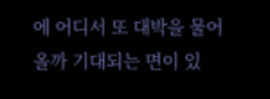에 어디서 또 대박을 물어올까 기대되는 면이 있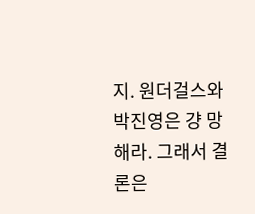지. 원더걸스와 박진영은 걍 망해라. 그래서 결론은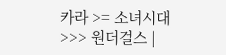카라 >= 소녀시대 >>> 원더걸스 |